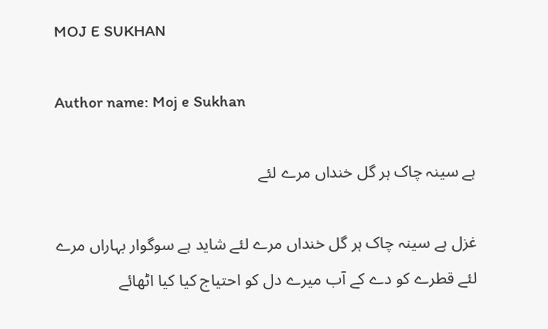MOJ E SUKHAN

Author name: Moj e Sukhan

ہے سینہ چاک ہر گل خنداں مرے لئے

غزل ہے سینہ چاک ہر گل خنداں مرے لئے شاید ہے سوگوار بہاراں مرے لئے قطرے کو دے کے آب میرے دل کو احتیاج کیا کیا اٹھائے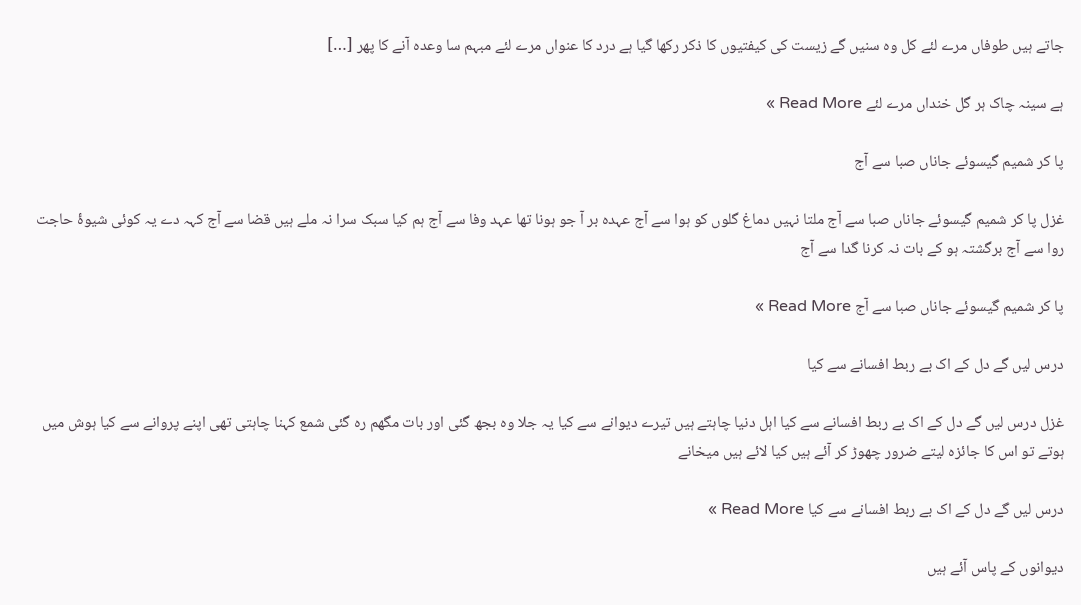جاتے ہیں طوفاں مرے لئے کل وہ سنیں گے زیست کی کیفتیوں کا ذکر رکھا گیا ہے درد کا عنواں مرے لئے مبہم سا وعدہ آنے کا پھر […]

ہے سینہ چاک ہر گل خنداں مرے لئے Read More »

پا کر شمیم گیسوئے جاناں صبا سے آج

غزل پا کر شمیم گیسوئے جاناں صبا سے آج ملتا نہیں دماغ گلوں کو ہوا سے آج عہدہ بر‌‌ آ جو ہونا تھا عہد وفا سے آج ہم کیا سبک سرا نہ ملے ہیں قضا سے آج کہہ دے یہ کوئی شیوۂ حاجت روا سے آج برگشتہ ہو کے بات نہ کرنا گدا سے آج

پا کر شمیم گیسوئے جاناں صبا سے آج Read More »

درس لیں گے دل کے اک بے ربط افسانے سے کیا

غزل درس لیں گے دل کے اک بے ربط افسانے سے کیا اہل دنیا چاہتے ہیں تیرے دیوانے سے کیا یہ جلا وہ بجھ گئی اور بات مگھم رہ گئی شمع کہنا چاہتی تھی اپنے پروانے سے کیا ہوش میں ہوتے تو اس کا جائزہ لیتے ضرور چھوڑ کر آئے ہیں کیا لائے ہیں میخانے

درس لیں گے دل کے اک بے ربط افسانے سے کیا Read More »

دیوانوں کے پاس آئے ہیں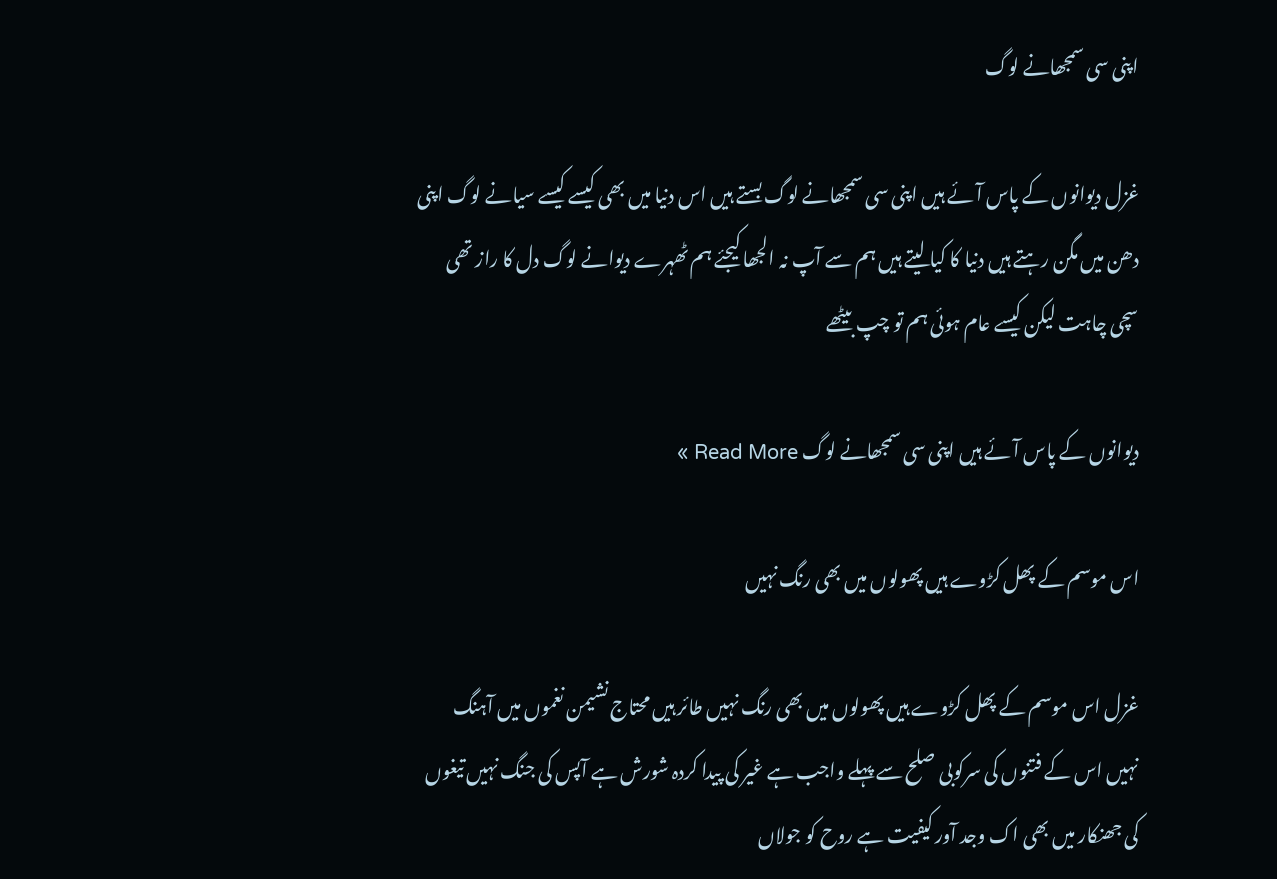اپنی سی سمجھانے لوگ

غزل دیوانوں کے پاس آئے ہیں اپنی سی سمجھانے لوگ بستے ہیں اس دنیا میں بھی کیسے کیسے سیانے لوگ اپنی دھن میں مگن رہتے ہیں دنیا کا کیا لیتے ہیں ہم سے آپ نہ الجھا کیجئے ہم ٹھہرے دیوانے لوگ دل کا راز تھی سچی چاہت لیکن کیسے عام ہوئی ہم تو چپ بیٹھے

دیوانوں کے پاس آئے ہیں اپنی سی سمجھانے لوگ Read More »

اس موسم کے پھل کڑوے ہیں پھولوں میں بھی رنگ نہیں

غزل اس موسم کے پھل کڑوے ہیں پھولوں میں بھی رنگ نہیں طائر ہیں محتاج نشیمن نغموں میں آہنگ نہیں اس کے فتنوں کی سرکوبی صلح سے پہلے واجب ہے غیر کی پیدا کردہ شورش ہے آپس کی جنگ نہیں تیغوں کی جھنکار میں بھی اک وجد آور کیفیت ہے روح کو جولاں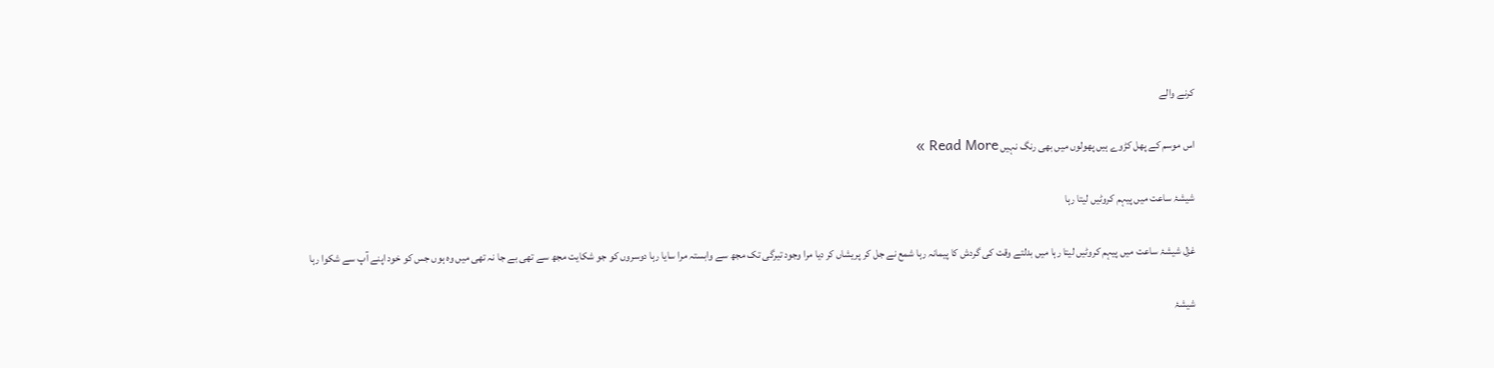کرنے والے

اس موسم کے پھل کڑوے ہیں پھولوں میں بھی رنگ نہیں Read More »

شیشۂ ساعت میں پیہم کروٹیں لیتا رہا

غزل شیشۂ ساعت میں پیہم کروٹیں لیتا رہا میں بدلتے وقت کی گردش کا پیمانہ رہا شمع نے جل کر پریشاں کر دیا مرا وجود تیرگی تک مجھ سے وابستہ مرا سایا رہا دوسروں کو جو شکایت مجھ سے تھی بے جا نہ تھی میں وہ ہوں جس کو خود اپنے آپ سے شکوا رہا

شیشۂ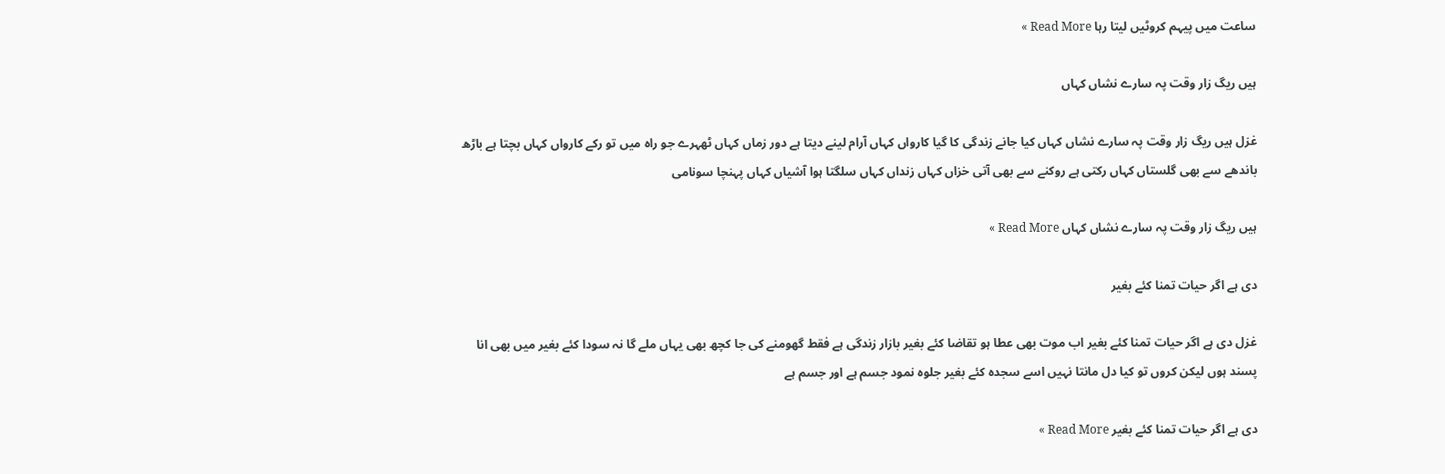ساعت میں پیہم کروٹیں لیتا رہا Read More »

ہیں ریگ زار وقت پہ سارے نشاں کہاں

غزل ہیں ریگ زار وقت پہ سارے نشاں کہاں کیا جانے زندگی کا گیا کارواں کہاں آرام لینے دیتا ہے دور زماں کہاں ٹھہرے جو راہ میں تو رکے کارواں کہاں بچتا ہے باڑھ باندھے سے بھی گلستاں کہاں رکتی ہے روکنے سے بھی آتی خزاں کہاں زنداں کہاں سلگتا ہوا آشیاں کہاں پہنچا سونامی

ہیں ریگ زار وقت پہ سارے نشاں کہاں Read More »

دی ہے اگر حیات تمنا کئے بغیر

غزل دی ہے اگر حیات تمنا کئے بغیر اب موت بھی عطا ہو تقاضا کئے بغیر بازار زندگی ہے فقط گھومنے کی جا کچھ بھی یہاں ملے گا نہ سودا کئے بغیر میں بھی انا پسند ہوں لیکن کروں تو کیا دل مانتا نہیں اسے سجدہ کئے بغیر جلوہ نمود جسم ہے اور جسم ہے

دی ہے اگر حیات تمنا کئے بغیر Read More »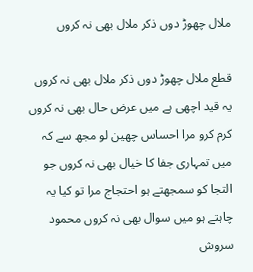ملال چھوڑ دوں ذکر ملال بھی نہ کروں

قطع ملال چھوڑ دوں ذکر ملال بھی نہ کروں یہ قید اچھی ہے میں عرض حال بھی نہ کروں کرم کرو مرا احساس چھین لو مجھ سے کہ میں تمہاری جفا کا خیال بھی نہ کروں جو التجا کو سمجھتے ہو احتجاج مرا تو کیا یہ چاہتے ہو میں سوال بھی نہ کروں محمود سروش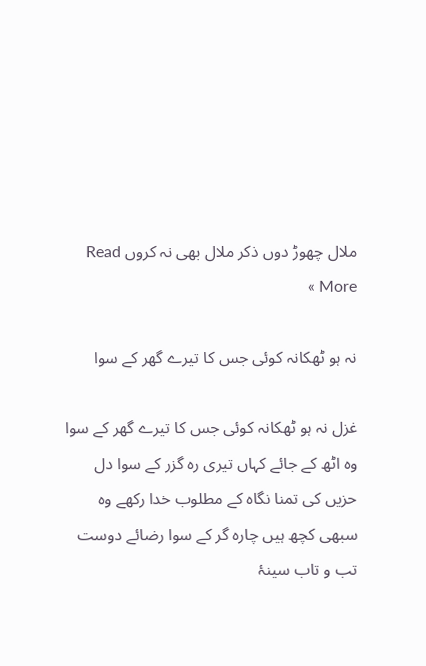ملال چھوڑ دوں ذکر ملال بھی نہ کروں Read More »

نہ ہو ٹھکانہ کوئی جس کا تیرے گھر کے سوا

غزل نہ ہو ٹھکانہ کوئی جس کا تیرے گھر کے سوا وہ اٹھ کے جائے کہاں تیری رہ گزر کے سوا دل حزیں کی تمنا نگاہ کے مطلوب خدا رکھے وہ سبھی کچھ ہیں چارہ گر کے سوا رضائے دوست تب و تاب سینۂ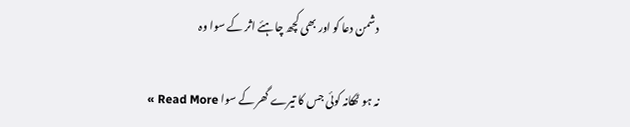دشمن دعا کو اور بھی کچھ چاہئے اثر کے سوا وہ

نہ ہو ٹھکانہ کوئی جس کا تیرے گھر کے سوا Read More »